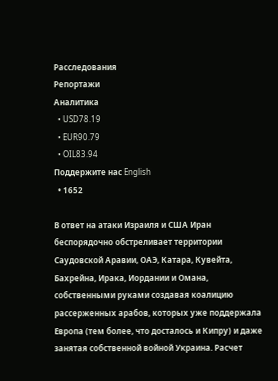Расследования
Репортажи
Аналитика
  • USD78.19
  • EUR90.79
  • OIL83.94
Поддержите нас English
  • 1652

В ответ на атаки Израиля и США Иран беспорядочно обстреливает территории Саудовской Аравии, ОАЭ, Катара, Кувейта, Бахрейна, Ирака, Иордании и Омана, собственными руками создавая коалицию рассерженных арабов, которых уже поддержала Европа (тем более, что досталось и Кипру) и даже занятая собственной войной Украина. Расчет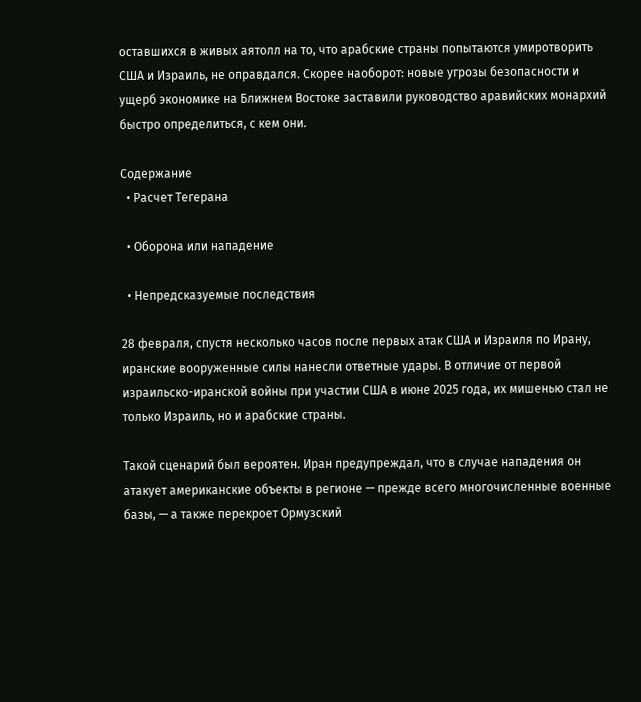оставшихся в живых аятолл на то, что арабские страны попытаются умиротворить США и Израиль, не оправдался. Скорее наоборот: новые угрозы безопасности и ущерб экономике на Ближнем Востоке заставили руководство аравийских монархий быстро определиться, с кем они.

Содержание
  • Расчет Тегерана

  • Оборона или нападение

  • Непредсказуемые последствия

28 февраля, спустя несколько часов после первых атак США и Израиля по Ирану, иранские вооруженные силы нанесли ответные удары. В отличие от первой израильско-иранской войны при участии США в июне 2025 года, их мишенью стал не только Израиль, но и арабские страны.

Такой сценарий был вероятен. Иран предупреждал, что в случае нападения он атакует американские объекты в регионе — прежде всего многочисленные военные базы, — а также перекроет Ормузский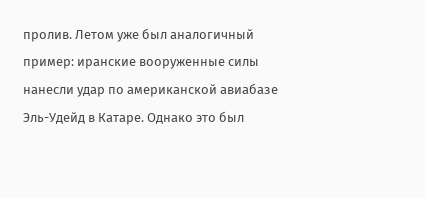пролив. Летом уже был аналогичный пример: иранские вооруженные силы нанесли удар по американской авиабазе Эль-Удейд в Катаре. Однако это был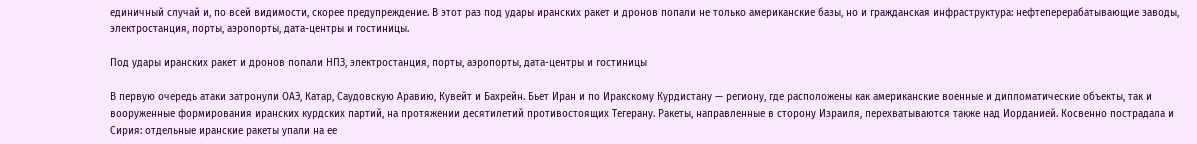единичный случай и, по всей видимости, скорее предупреждение. В этот раз под удары иранских ракет и дронов попали не только американские базы, но и гражданская инфраструктура: нефтеперерабатывающие заводы, электростанция, порты, аэропорты, дата-центры и гостиницы.

Под удары иранских ракет и дронов попали НПЗ, электростанция, порты, аэропорты, дата-центры и гостиницы

В первую очередь атаки затронули ОАЭ, Катар, Саудовскую Аравию, Кувейт и Бахрейн. Бьет Иран и по Иракскому Курдистану — региону, где расположены как американские военные и дипломатические объекты, так и вооруженные формирования иранских курдских партий, на протяжении десятилетий противостоящих Тегерану. Ракеты, направленные в сторону Израиля, перехватываются также над Иорданией. Косвенно пострадала и Сирия: отдельные иранские ракеты упали на ее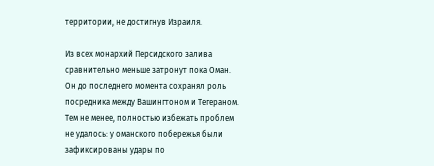территории, не достигнув Израиля.

Из всех монархий Персидского залива сравнительно меньше затронут пока Оман. Он до последнего момента сохранял роль посредника между Вашингтоном и Тегераном. Тем не менее, полностью избежать проблем не удалось: у оманского побережья были зафиксированы удары по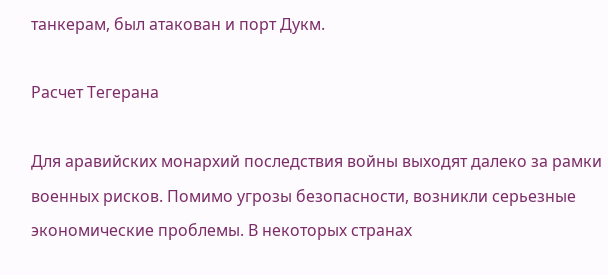танкерам, был атакован и порт Дукм.

Расчет Тегерана

Для аравийских монархий последствия войны выходят далеко за рамки военных рисков. Помимо угрозы безопасности, возникли серьезные экономические проблемы. В некоторых странах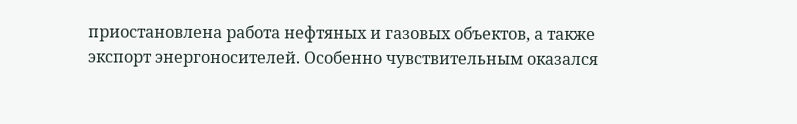приостановлена работа нефтяных и газовых объектов, а также экспорт энергоносителей. Особенно чувствительным оказался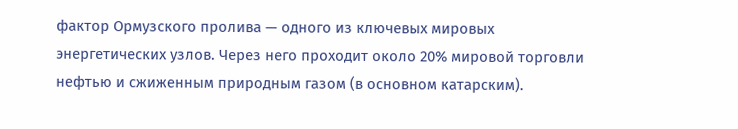фактор Ормузского пролива — одного из ключевых мировых энергетических узлов. Через него проходит около 20% мировой торговли нефтью и сжиженным природным газом (в основном катарским).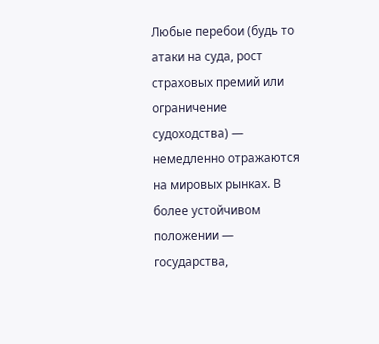Любые перебои (будь то атаки на суда, рост страховых премий или ограничение судоходства) — немедленно отражаются на мировых рынках. В более устойчивом положении — государства,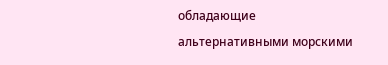обладающие альтернативными морскими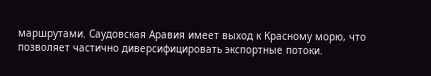маршрутами. Саудовская Аравия имеет выход к Красному морю, что позволяет частично диверсифицировать экспортные потоки.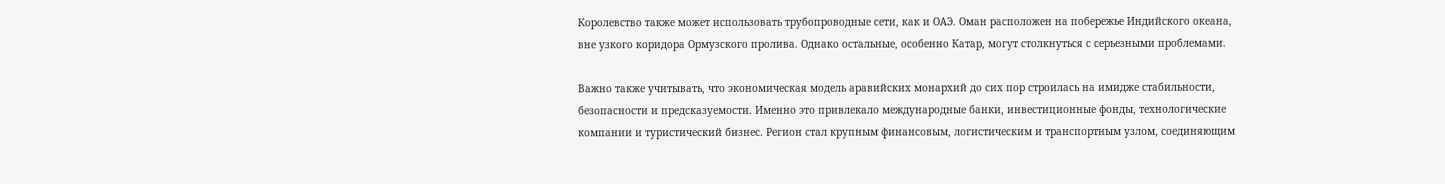Королевство также может использовать трубопроводные сети, как и ОАЭ. Оман расположен на побережье Индийского океана, вне узкого коридора Ормузского пролива. Однако остальные, особенно Катар, могут столкнуться с серьезными проблемами.

Важно также учитывать, что экономическая модель аравийских монархий до сих пор строилась на имидже стабильности, безопасности и предсказуемости. Именно это привлекало международные банки, инвестиционные фонды, технологические компании и туристический бизнес. Регион стал крупным финансовым, логистическим и транспортным узлом, соединяющим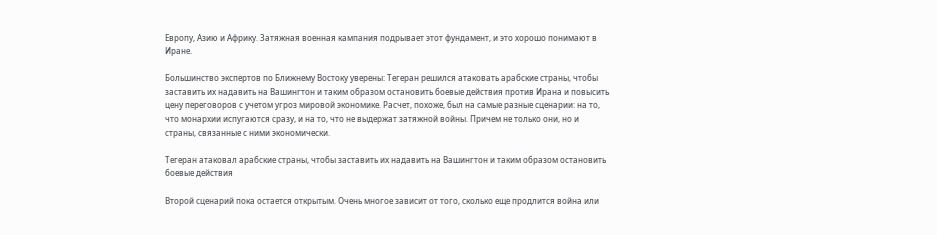Европу, Азию и Африку. Затяжная военная кампания подрывает этот фундамент, и это хорошо понимают в Иране.

Большинство экспертов по Ближнему Востоку уверены: Тегеран решился атаковать арабские страны, чтобы заставить их надавить на Вашингтон и таким образом остановить боевые действия против Ирана и повысить цену переговоров с учетом угроз мировой экономике. Расчет, похоже, был на самые разные сценарии: на то, что монархии испугаются сразу, и на то, что не выдержат затяжной войны. Причем не только они, но и страны, связанные с ними экономически.

Тегеран атаковал арабские страны, чтобы заставить их надавить на Вашингтон и таким образом остановить боевые действия

Второй сценарий пока остается открытым. Очень многое зависит от того, сколько еще продлится война или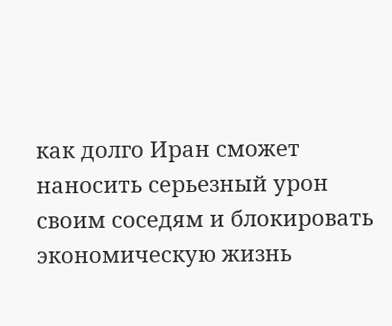как долго Иран сможет наносить серьезный урон своим соседям и блокировать экономическую жизнь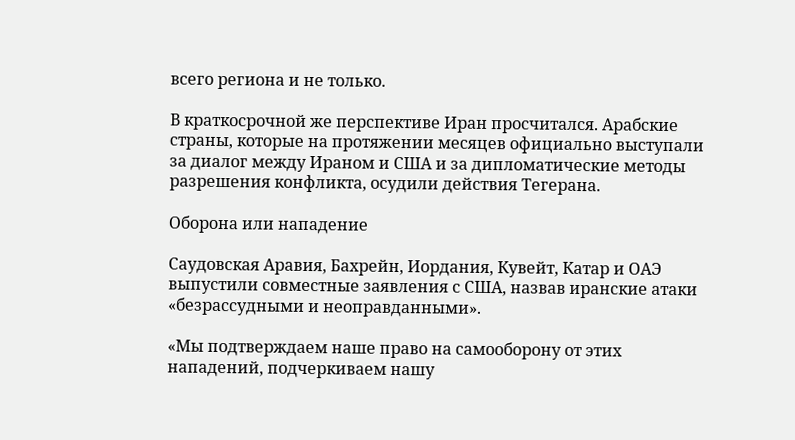всего региона и не только.

В краткосрочной же перспективе Иран просчитался. Арабские страны, которые на протяжении месяцев официально выступали за диалог между Ираном и США и за дипломатические методы разрешения конфликта, осудили действия Тегерана.

Оборона или нападение

Саудовская Аравия, Бахрейн, Иордания, Кувейт, Катар и ОАЭ выпустили совместные заявления с США, назвав иранские атаки «безрассудными и неоправданными».

«Мы подтверждаем наше право на самооборону от этих нападений, подчеркиваем нашу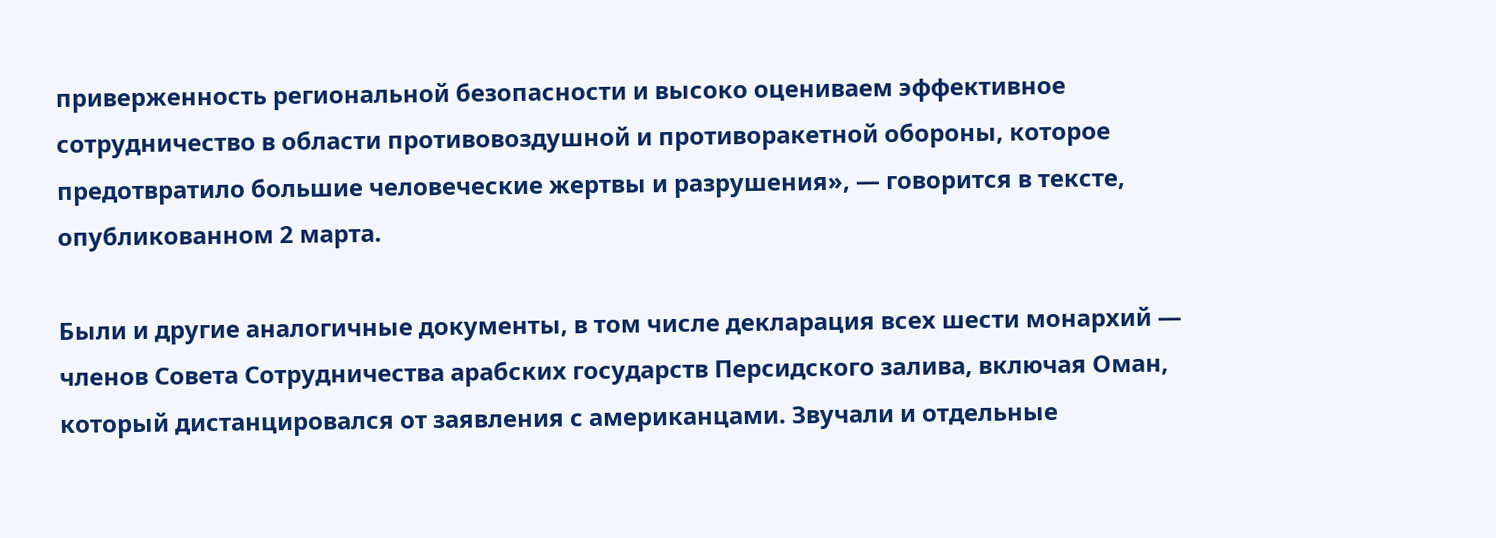приверженность региональной безопасности и высоко оцениваем эффективное сотрудничество в области противовоздушной и противоракетной обороны, которое предотвратило большие человеческие жертвы и разрушения», — говорится в тексте, опубликованном 2 марта.

Были и другие аналогичные документы, в том числе декларация всех шести монархий — членов Совета Сотрудничества арабских государств Персидского залива, включая Оман, который дистанцировался от заявления с американцами. Звучали и отдельные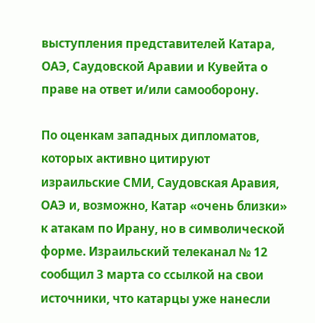выступления представителей Катара, ОАЭ, Саудовской Аравии и Кувейта о праве на ответ и/или самооборону.

По оценкам западных дипломатов, которых активно цитируют израильские СМИ, Саудовская Аравия, ОАЭ и, возможно, Катар «очень близки» к атакам по Ирану, но в символической форме. Израильский телеканал № 12 сообщил 3 марта со ссылкой на свои источники, что катарцы уже нанесли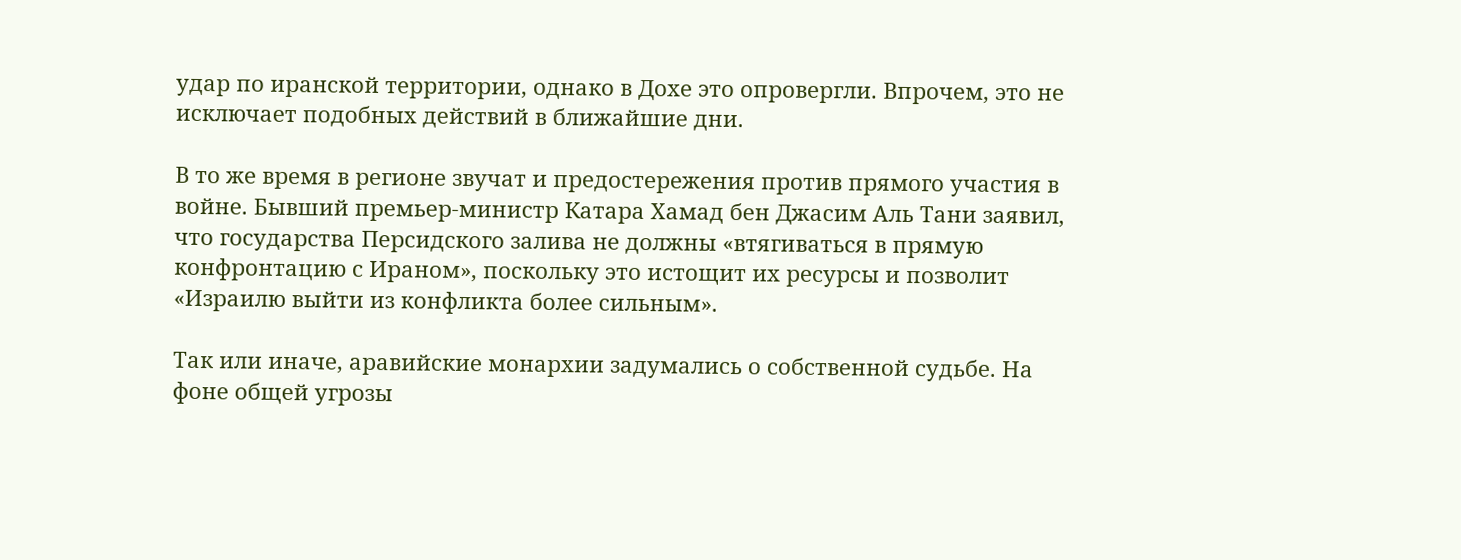удар по иранской территории, однако в Дохе это опровергли. Впрочем, это не исключает подобных действий в ближайшие дни.

В то же время в регионе звучат и предостережения против прямого участия в войне. Бывший премьер-министр Катара Хамад бен Джасим Аль Тани заявил, что государства Персидского залива не должны «втягиваться в прямую конфронтацию с Ираном», поскольку это истощит их ресурсы и позволит «Израилю выйти из конфликта более сильным».

Так или иначе, аравийские монархии задумались о собственной судьбе. На фоне общей угрозы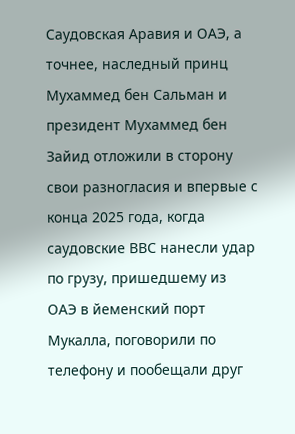Саудовская Аравия и ОАЭ, а точнее, наследный принц Мухаммед бен Сальман и президент Мухаммед бен Зайид отложили в сторону свои разногласия и впервые с конца 2025 года, когда саудовские ВВС нанесли удар по грузу, пришедшему из ОАЭ в йеменский порт Мукалла, поговорили по телефону и пообещали друг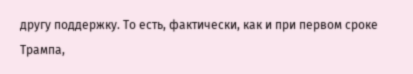другу поддержку. То есть, фактически, как и при первом сроке Трампа,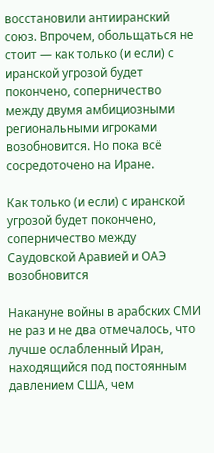восстановили антииранский союз. Впрочем, обольщаться не стоит — как только (и если) с иранской угрозой будет покончено, соперничество между двумя амбициозными региональными игроками возобновится. Но пока всё сосредоточено на Иране.

Как только (и если) с иранской угрозой будет покончено, соперничество между Саудовской Аравией и ОАЭ возобновится

Накануне войны в арабских СМИ не раз и не два отмечалось, что лучше ослабленный Иран, находящийся под постоянным давлением США, чем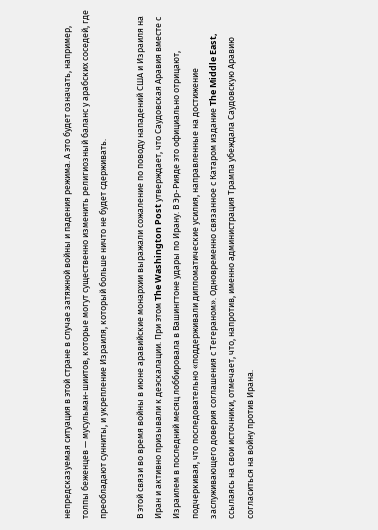непредсказуемая ситуация в этой стране в случае затяжной войны и падения режима. А это будет означать, например, толпы беженцев — мусульман-шиитов, которые могут существенно изменить религиозный баланс у арабских соседей, где преобладают сунниты, и укрепление Израиля, который больше ничто не будет сдерживать.

В этой связи во время войны в июне аравийские монархии выражали сожаление по поводу нападений США и Израиля на Иран и активно призывали к деэскалации. При этом The Washington Post утверждает, что Саудовская Аравия вместе с Израилем в последний месяц лоббировала в Вашингтоне удары по Ирану. В Эр-Рияде это официально отрицают, подчеркивая, что последовательно «поддерживали дипломатические усилия, направленные на достижение заслуживающего доверия соглашения с Тегераном». Одновременно связанное с Катаром издание The Middle East, ссылаясь на свои источники, отмечает, что, напротив, именно администрация Трампа убеждала Саудовскую Аравию согласиться на войну против Ирана.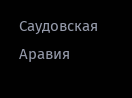Саудовская Аравия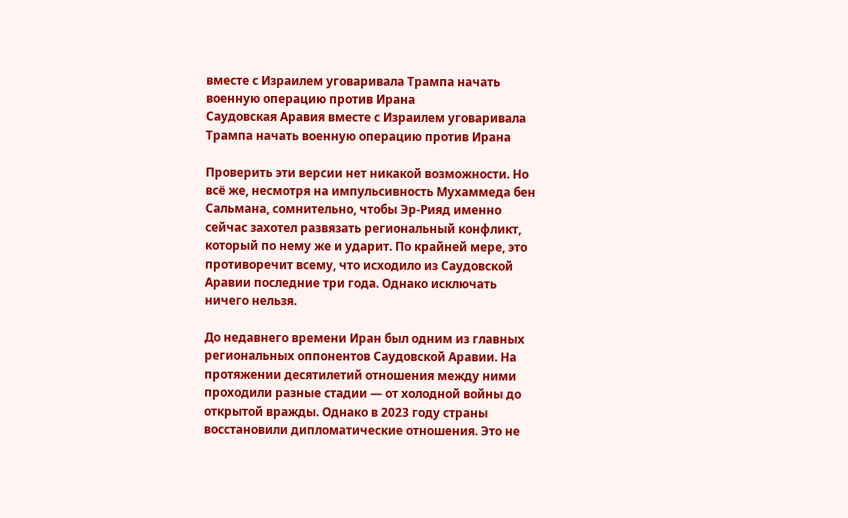вместе с Израилем уговаривала Трампа начать военную операцию против Ирана
Саудовская Аравия вместе с Израилем уговаривала Трампа начать военную операцию против Ирана

Проверить эти версии нет никакой возможности. Но всё же, несмотря на импульсивность Мухаммеда бен Сальмана, сомнительно, чтобы Эр-Рияд именно сейчас захотел развязать региональный конфликт, который по нему же и ударит. По крайней мере, это противоречит всему, что исходило из Саудовской Аравии последние три года. Однако исключать ничего нельзя.

До недавнего времени Иран был одним из главных региональных оппонентов Саудовской Аравии. На протяжении десятилетий отношения между ними проходили разные стадии — от холодной войны до открытой вражды. Однако в 2023 году страны восстановили дипломатические отношения. Это не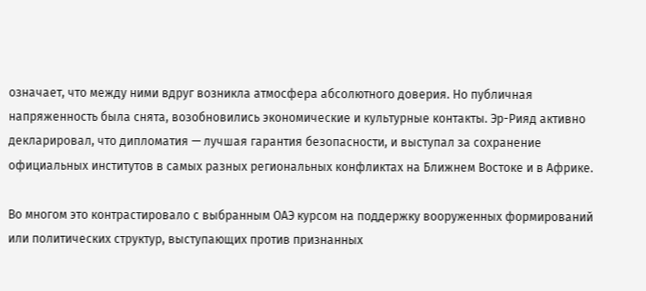означает, что между ними вдруг возникла атмосфера абсолютного доверия. Но публичная напряженность была снята, возобновились экономические и культурные контакты. Эр-Рияд активно декларировал, что дипломатия — лучшая гарантия безопасности, и выступал за сохранение официальных институтов в самых разных региональных конфликтах на Ближнем Востоке и в Африке.

Во многом это контрастировало с выбранным ОАЭ курсом на поддержку вооруженных формирований или политических структур, выступающих против признанных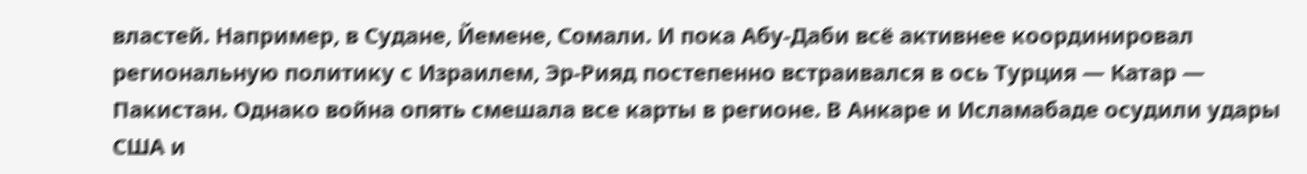властей. Например, в Судане, Йемене, Сомали. И пока Абу-Даби всё активнее координировал региональную политику с Израилем, Эр-Рияд постепенно встраивался в ось Турция — Катар — Пакистан. Однако война опять смешала все карты в регионе. В Анкаре и Исламабаде осудили удары США и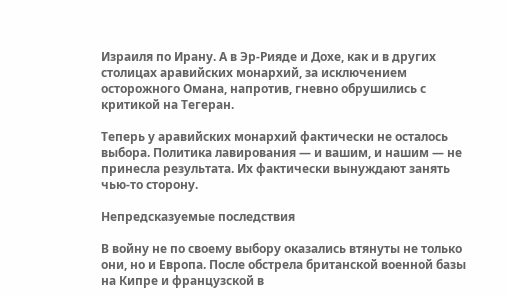Израиля по Ирану. А в Эр-Рияде и Дохе, как и в других столицах аравийских монархий, за исключением осторожного Омана, напротив, гневно обрушились с критикой на Тегеран.

Теперь у аравийских монархий фактически не осталось выбора. Политика лавирования — и вашим, и нашим — не принесла результата. Их фактически вынуждают занять чью-то сторону.

Непредсказуемые последствия

В войну не по своему выбору оказались втянуты не только они, но и Европа. После обстрела британской военной базы на Кипре и французской в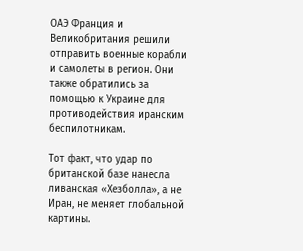ОАЭ Франция и Великобритания решили отправить военные корабли и самолеты в регион. Они также обратились за помощью к Украине для противодействия иранским беспилотникам.

Тот факт, что удар по британской базе нанесла ливанская «Хезболла», а не Иран, не меняет глобальной картины.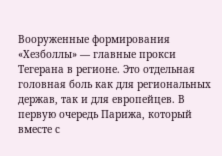Вооруженные формирования «Хезболлы» — главные прокси Тегерана в регионе. Это отдельная головная боль как для региональных держав, так и для европейцев. В первую очередь Парижа, который вместе с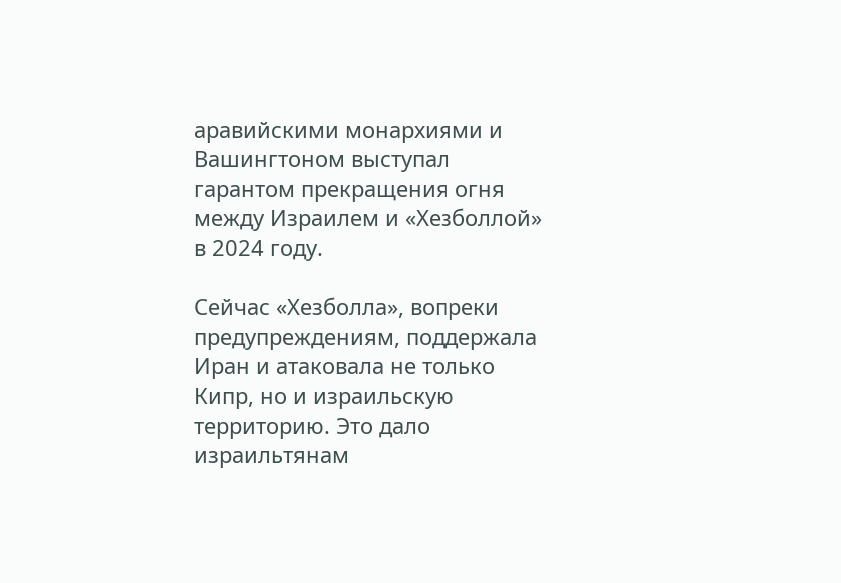аравийскими монархиями и Вашингтоном выступал гарантом прекращения огня между Израилем и «Хезболлой» в 2024 году.

Сейчас «Хезболла», вопреки предупреждениям, поддержала Иран и атаковала не только Кипр, но и израильскую территорию. Это дало израильтянам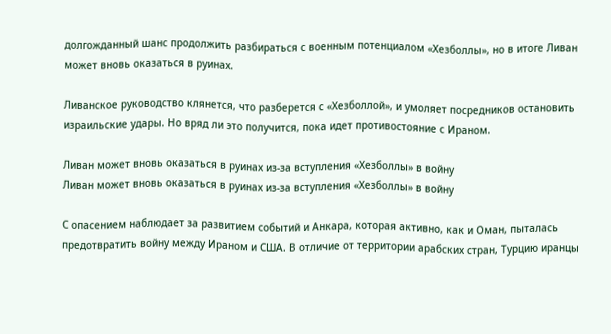долгожданный шанс продолжить разбираться с военным потенциалом «Хезболлы», но в итоге Ливан может вновь оказаться в руинах.

Ливанское руководство клянется, что разберется с «Хезболлой», и умоляет посредников остановить израильские удары. Но вряд ли это получится, пока идет противостояние с Ираном.

Ливан может вновь оказаться в руинах из-за вступления «Хезболлы» в войну
Ливан может вновь оказаться в руинах из-за вступления «Хезболлы» в войну

С опасением наблюдает за развитием событий и Анкара, которая активно, как и Оман, пыталась предотвратить войну между Ираном и США. В отличие от территории арабских стран, Турцию иранцы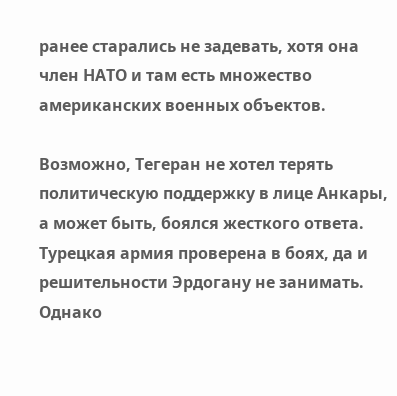ранее старались не задевать, хотя она член НАТО и там есть множество американских военных объектов.

Возможно, Тегеран не хотел терять политическую поддержку в лице Анкары, а может быть, боялся жесткого ответа. Турецкая армия проверена в боях, да и решительности Эрдогану не занимать. Однако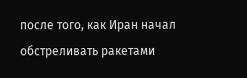после того, как Иран начал обстреливать ракетами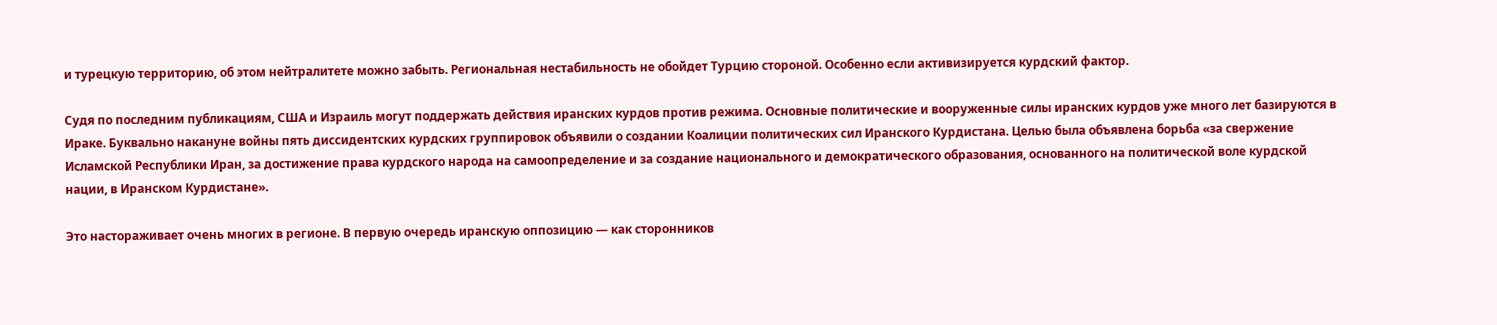и турецкую территорию, об этом нейтралитете можно забыть. Региональная нестабильность не обойдет Турцию стороной. Особенно если активизируется курдский фактор.

Судя по последним публикациям, США и Израиль могут поддержать действия иранских курдов против режима. Основные политические и вооруженные силы иранских курдов уже много лет базируются в Ираке. Буквально накануне войны пять диссидентских курдских группировок объявили о создании Коалиции политических сил Иранского Курдистана. Целью была объявлена борьба «за свержение Исламской Республики Иран, за достижение права курдского народа на самоопределение и за создание национального и демократического образования, основанного на политической воле курдской нации, в Иранском Курдистане».

Это настораживает очень многих в регионе. В первую очередь иранскую оппозицию — как сторонников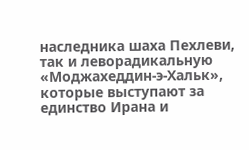наследника шаха Пехлеви, так и леворадикальную «Моджахеддин-э-Хальк», которые выступают за единство Ирана и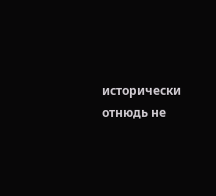исторически отнюдь не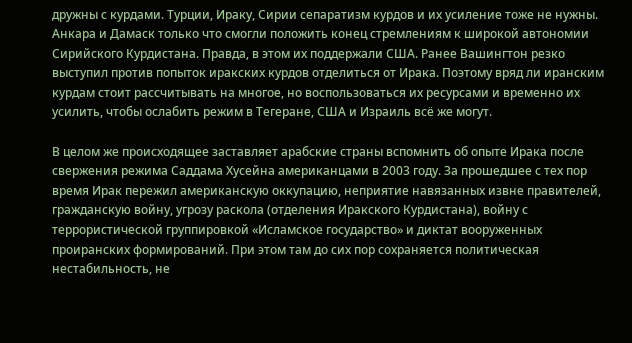дружны с курдами. Турции, Ираку, Сирии сепаратизм курдов и их усиление тоже не нужны. Анкара и Дамаск только что смогли положить конец стремлениям к широкой автономии Сирийского Курдистана. Правда, в этом их поддержали США. Ранее Вашингтон резко выступил против попыток иракских курдов отделиться от Ирака. Поэтому вряд ли иранским курдам стоит рассчитывать на многое, но воспользоваться их ресурсами и временно их усилить, чтобы ослабить режим в Тегеране, США и Израиль всё же могут.

В целом же происходящее заставляет арабские страны вспомнить об опыте Ирака после свержения режима Саддама Хусейна американцами в 2003 году. За прошедшее с тех пор время Ирак пережил американскую оккупацию, неприятие навязанных извне правителей, гражданскую войну, угрозу раскола (отделения Иракского Курдистана), войну с террористической группировкой «Исламское государство» и диктат вооруженных проиранских формирований. При этом там до сих пор сохраняется политическая нестабильность, не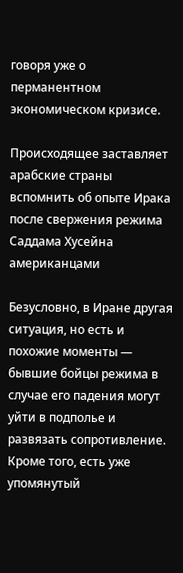говоря уже о перманентном экономическом кризисе.

Происходящее заставляет арабские страны вспомнить об опыте Ирака после свержения режима Саддама Хусейна американцами

Безусловно, в Иране другая ситуация, но есть и похожие моменты — бывшие бойцы режима в случае его падения могут уйти в подполье и развязать сопротивление. Кроме того, есть уже упомянутый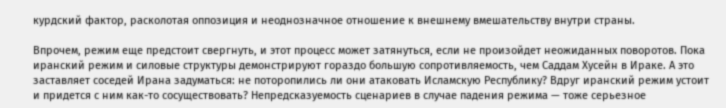курдский фактор, расколотая оппозиция и неоднозначное отношение к внешнему вмешательству внутри страны.

Впрочем, режим еще предстоит свергнуть, и этот процесс может затянуться, если не произойдет неожиданных поворотов. Пока иранский режим и силовые структуры демонстрируют гораздо большую сопротивляемость, чем Саддам Хусейн в Ираке. А это заставляет соседей Ирана задуматься: не поторопились ли они атаковать Исламскую Республику? Вдруг иранский режим устоит и придется с ним как-то сосуществовать? Непредсказуемость сценариев в случае падения режима — тоже серьезное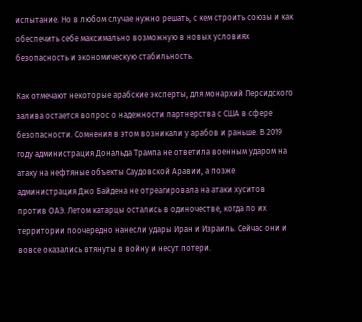испытание. Но в любом случае нужно решать, с кем строить союзы и как обеспечить себе максимально возможную в новых условиях безопасность и экономическую стабильность.

Как отмечают некоторые арабские эксперты, для монархий Персидского залива остается вопрос о надежности партнерства с США в сфере безопасности. Сомнения в этом возникали у арабов и раньше. В 2019 году администрация Дональда Трампа не ответила военным ударом на атаку на нефтяные объекты Саудовской Аравии, а позже администрация Джо Байдена не отреагировала на атаки хуситов против ОАЭ. Летом катарцы остались в одиночестве, когда по их территории поочередно нанесли удары Иран и Израиль. Сейчас они и вовсе оказались втянуты в войну и несут потери.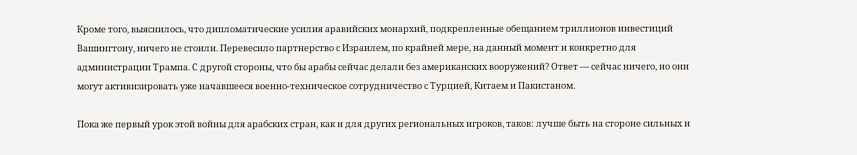Кроме того, выяснилось, что дипломатические усилия аравийских монархий, подкрепленные обещанием триллионов инвестиций Вашингтону, ничего не стоили. Перевесило партнерство с Израилем, по крайней мере, на данный момент и конкретно для администрации Трампа. С другой стороны, что бы арабы сейчас делали без американских вооружений? Ответ — сейчас ничего, но они могут активизировать уже начавшееся военно-техническое сотрудничество с Турцией, Китаем и Пакистаном.

Пока же первый урок этой войны для арабских стран, как и для других региональных игроков, таков: лучше быть на стороне сильных и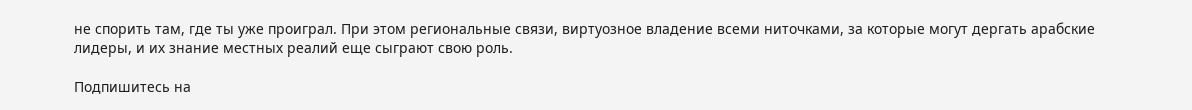не спорить там, где ты уже проиграл. При этом региональные связи, виртуозное владение всеми ниточками, за которые могут дергать арабские лидеры, и их знание местных реалий еще сыграют свою роль.

Подпишитесь на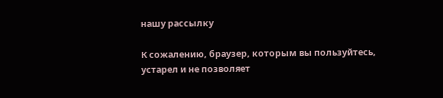нашу рассылку

К сожалению, браузер, которым вы пользуйтесь, устарел и не позволяет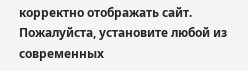корректно отображать сайт. Пожалуйста, установите любой из современных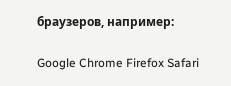браузеров, например:

Google Chrome Firefox Safari